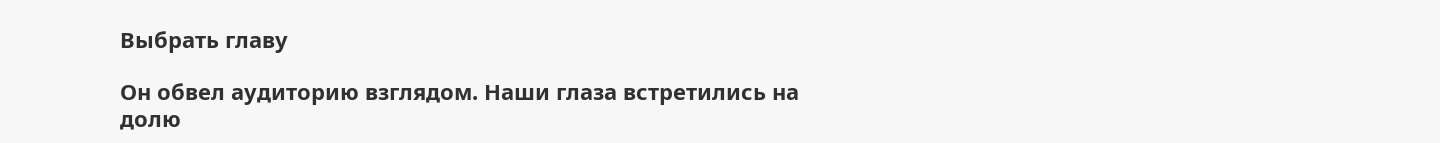Выбрать главу

Он обвел аудиторию взглядом. Наши глаза встретились на долю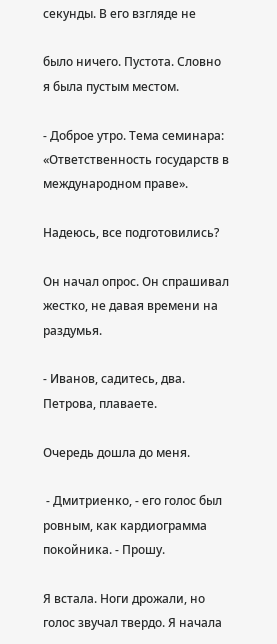секунды. В его взгляде не

было ничего. Пустота. Словно я была пустым местом.

- Доброе утро. Тема семинара: «Ответственность государств в международном праве».

Надеюсь, все подготовились?

Он начал опрос. Он спрашивал жестко, не давая времени на раздумья.

- Иванов, садитесь, два. Петрова, плаваете.

Очередь дошла до меня.

 - Дмитриенко, - его голос был ровным, как кардиограмма покойника. - Прошу.

Я встала. Ноги дрожали, но голос звучал твердо. Я начала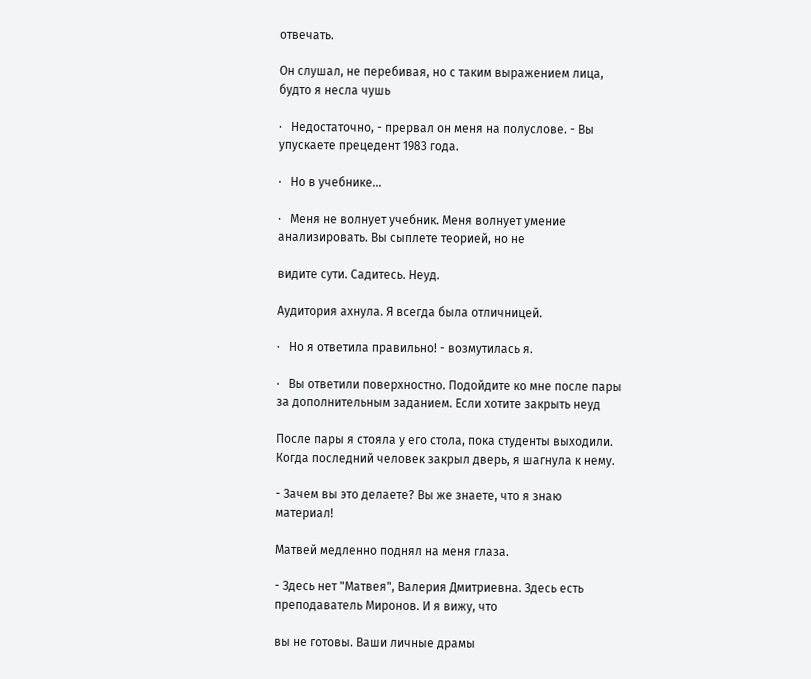отвечать.

Он слушал, не перебивая, но с таким выражением лица, будто я несла чушь

·   Недостаточно, - прервал он меня на полуслове. - Вы упускаете прецедент 1983 года.

·   Но в учебнике...

·   Меня не волнует учебник. Меня волнует умение анализировать. Вы сыплете теорией, но не

видите сути. Садитесь. Неуд.

Аудитория ахнула. Я всегда была отличницей.

·   Но я ответила правильно! - возмутилась я.

·   Вы ответили поверхностно. Подойдите ко мне после пары за дополнительным заданием. Если хотите закрыть неуд

После пары я стояла у его стола, пока студенты выходили. Когда последний человек закрыл дверь, я шагнула к нему.

- Зачем вы это делаете? Вы же знаете, что я знаю материал!

Матвей медленно поднял на меня глаза.

- Здесь нет "Матвея", Валерия Дмитриевна. Здесь есть преподаватель Миронов. И я вижу, что

вы не готовы. Ваши личные драмы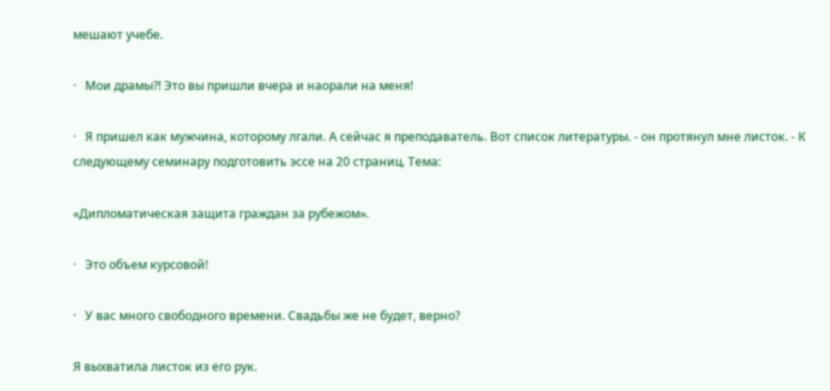мешают учебе.

·   Мои драмы?! Это вы пришли вчера и наорали на меня!

·   Я пришел как мужчина, которому лгали. А сейчас я преподаватель. Вот список литературы. - он протянул мне листок. - К следующему семинару подготовить эссе на 20 страниц. Тема:

«Дипломатическая защита граждан за рубежом».

·   Это объем курсовой!

·   У вас много свободного времени. Свадьбы же не будет, верно?

Я выхватила листок из его рук.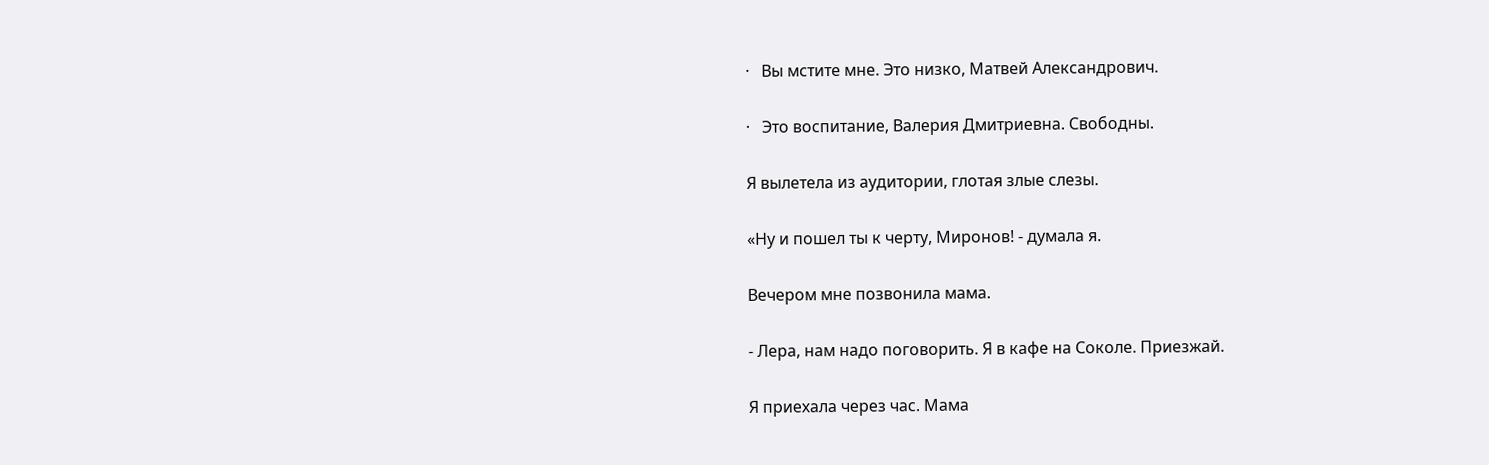·   Вы мстите мне. Это низко, Матвей Александрович.

·   Это воспитание, Валерия Дмитриевна. Свободны.

Я вылетела из аудитории, глотая злые слезы.

«Ну и пошел ты к черту, Миронов! - думала я.

Вечером мне позвонила мама.

- Лера, нам надо поговорить. Я в кафе на Соколе. Приезжай.

Я приехала через час. Мама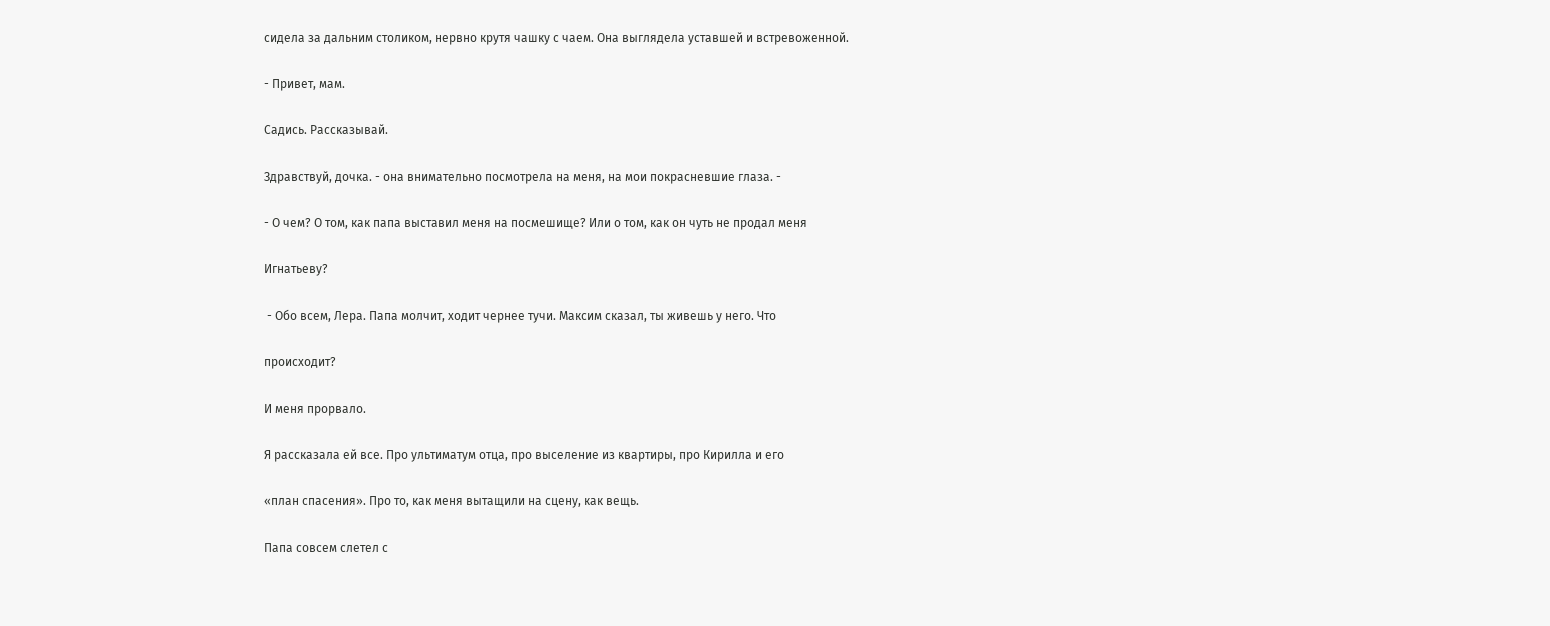сидела за дальним столиком, нервно крутя чашку с чаем. Она выглядела уставшей и встревоженной.

- Привет, мам.

Садись. Рассказывай.

Здравствуй, дочка. - она внимательно посмотрела на меня, на мои покрасневшие глаза. -

- О чем? О том, как папа выставил меня на посмешище? Или о том, как он чуть не продал меня

Игнатьеву?

 - Обо всем, Лера. Папа молчит, ходит чернее тучи. Максим сказал, ты живешь у него. Что

происходит?

И меня прорвало.

Я рассказала ей все. Про ультиматум отца, про выселение из квартиры, про Кирилла и его

«план спасения». Про то, как меня вытащили на сцену, как вещь.

Папа совсем слетел с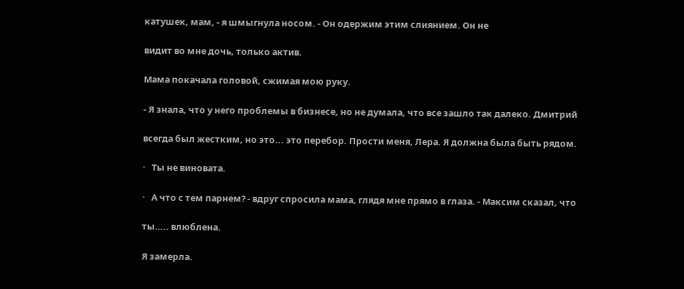катушек, мам, - я шмыгнула носом. - Он одержим этим слиянием. Он не

видит во мне дочь, только актив.

Мама покачала головой, сжимая мою руку.

- Я знала, что у него проблемы в бизнесе, но не думала, что все зашло так далеко. Дмитрий

всегда был жестким, но это... это перебор. Прости меня, Лера. Я должна была быть рядом.

·   Ты не виновата.

·   А что с тем парнем? - вдруг спросила мама, глядя мне прямо в глаза. - Максим сказал, что

ты….. влюблена.

Я замерла.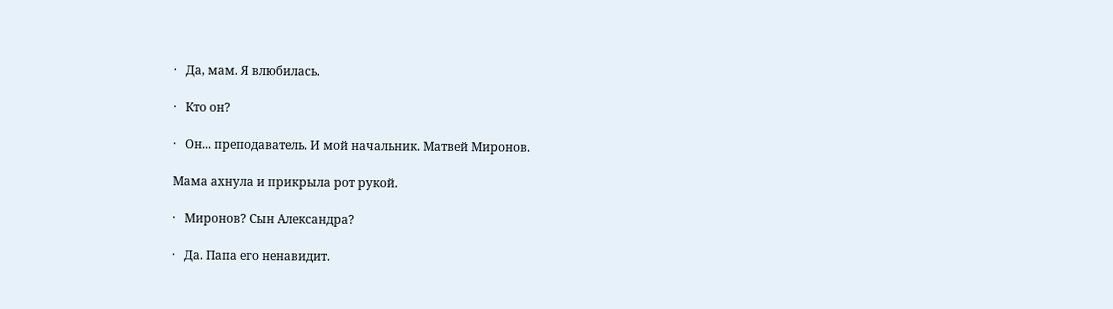·   Да, мам. Я влюбилась.

·   Кто он?

·   Он... преподаватель. И мой начальник. Матвей Миронов.

Мама ахнула и прикрыла рот рукой.

·   Миронов? Сын Александра?

·   Да. Папа его ненавидит.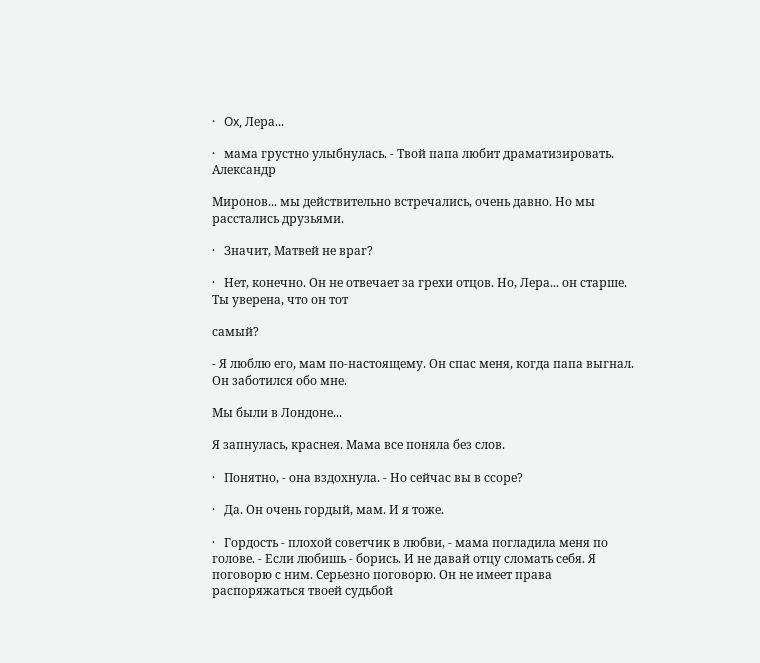·   Ox, Лера...

·   мама грустно улыбнулась. - Твой папа любит драматизировать. Александр

Миронов... мы действительно встречались, очень давно. Но мы расстались друзьями.

·   Значит, Матвей не враг?

·   Нет, конечно. Он не отвечает за грехи отцов. Но, Лера... он старше. Ты уверена, что он тот

самый?

- Я люблю его, мам по-настоящему. Он спас меня, когда папа выгнал. Он заботился обо мне.

Мы были в Лондоне...

Я запнулась, краснея. Мама все поняла без слов.

·   Понятно, - она вздохнула. - Но сейчас вы в ссоре?

·   Да. Он очень гордый, мам. И я тоже.

·   Гордость - плохой советчик в любви, - мама погладила меня по голове. - Если любишь - борись. И не давай отцу сломать себя. Я поговорю с ним. Серьезно поговорю. Он не имеет права распоряжаться твоей судьбой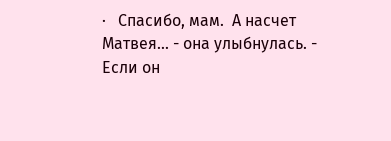·   Спасибо, мам.  А насчет Матвея... - она улыбнулась. - Если он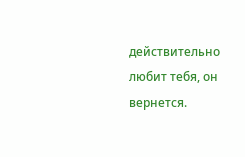действительно любит тебя, он вернется.